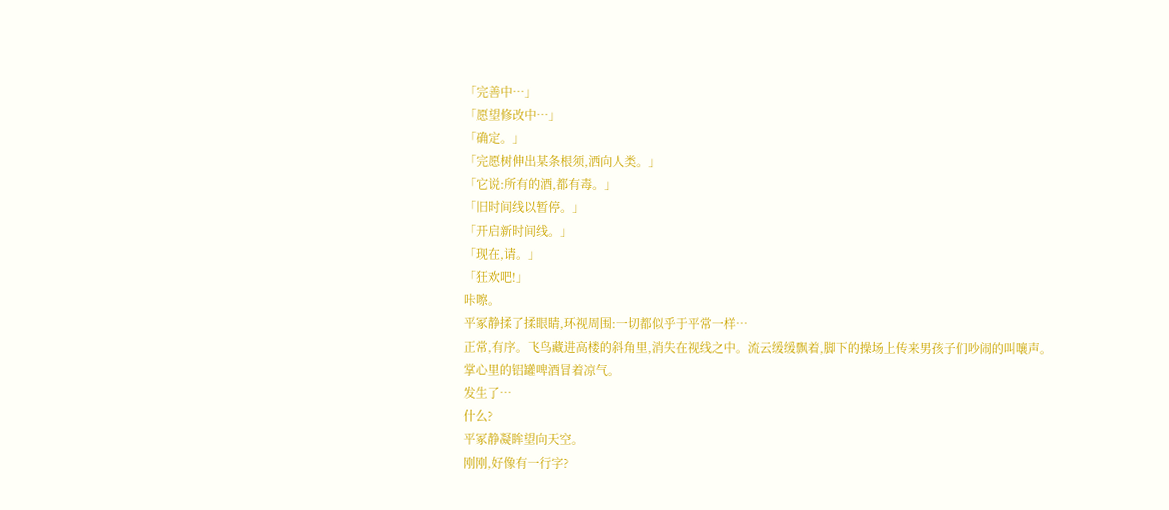「完善中…」
「愿望修改中…」
「确定。」
「完愿树伸出某条根须,洒向人类。」
「它说:所有的酒,都有毒。」
「旧时间线以暂停。」
「开启新时间线。」
「现在,请。」
「狂欢吧!」
咔嚓。
平冢静揉了揉眼睛,环视周围:一切都似乎于平常一样…
正常,有序。飞鸟藏进高楼的斜角里,消失在视线之中。流云缓缓飘着,脚下的操场上传来男孩子们吵闹的叫嚷声。
掌心里的铝罐啤酒冒着凉气。
发生了…
什么?
平冢静凝眸望向天空。
刚刚,好像有一行字?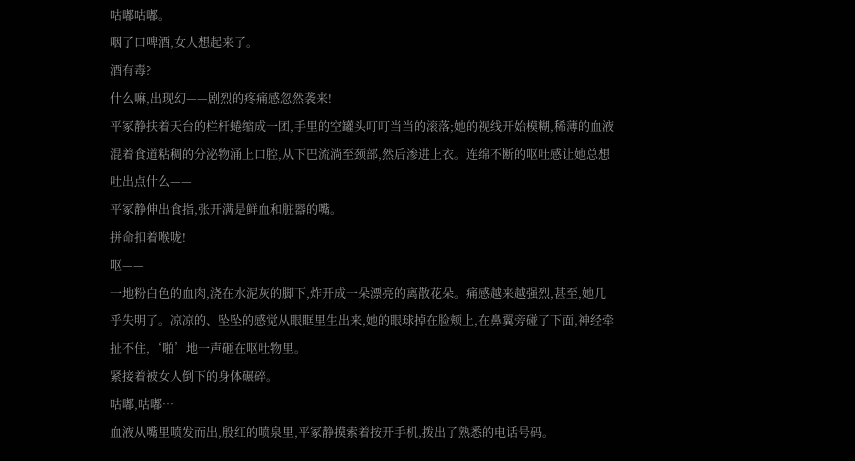咕嘟咕嘟。
咽了口啤酒,女人想起来了。
酒有毒?
什么嘛,出现幻——剧烈的疼痛感忽然袭来!
平冢静扶着天台的栏杆蜷缩成一团,手里的空罐头叮叮当当的滚落;她的视线开始模糊,稀薄的血液混着食道粘稠的分泌物涌上口腔,从下巴流淌至颈部,然后渗进上衣。连绵不断的呕吐感让她总想吐出点什么——
平冢静伸出食指,张开满是鲜血和脏器的嘴。
拼命扣着喉咙!
呕——
一地粉白色的血肉,浇在水泥灰的脚下,炸开成一朵漂亮的离散花朵。痛感越来越强烈,甚至,她几乎失明了。凉凉的、坠坠的感觉从眼眶里生出来,她的眼球掉在脸颊上,在鼻翼旁碰了下面,神经牵扯不住,‘啪’地一声砸在呕吐物里。
紧接着被女人倒下的身体碾碎。
咕嘟,咕嘟…
血液从嘴里喷发而出,殷红的喷泉里,平冢静摸索着按开手机,拨出了熟悉的电话号码。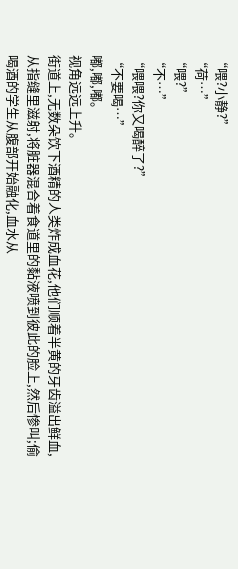“喂?小静?”
“荷…”
“喂?”
“不…”
“喂喂?你又喝醉了?”
“不要喝…”
嘟,嘟,嘟。
视角远远上升。
街道上,无数朵饮下酒精的人类炸成血花,他们顺着半黄的牙齿溢出鲜血,从指缝里滋射,将脏器混合着食道里的黏液喷到彼此的脸上,然后惨叫;偷喝酒的学生从腹部开始融化,血水从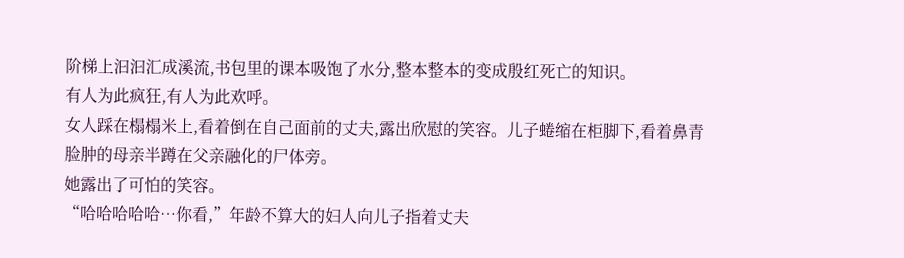阶梯上汩汩汇成溪流,书包里的课本吸饱了水分,整本整本的变成殷红死亡的知识。
有人为此疯狂,有人为此欢呼。
女人踩在榻榻米上,看着倒在自己面前的丈夫,露出欣慰的笑容。儿子蜷缩在柜脚下,看着鼻青脸肿的母亲半蹲在父亲融化的尸体旁。
她露出了可怕的笑容。
“哈哈哈哈哈…你看,”年龄不算大的妇人向儿子指着丈夫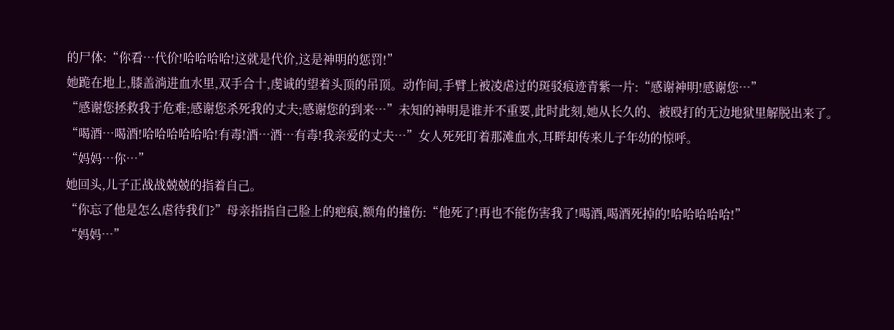的尸体:“你看…代价!哈哈哈哈!这就是代价,这是神明的惩罚!”
她跪在地上,膝盖淌进血水里,双手合十,虔诚的望着头顶的吊顶。动作间,手臂上被凌虐过的斑驳痕迹青紫一片:“感谢神明!感谢您…”
“感谢您拯救我于危难;感谢您杀死我的丈夫;感谢您的到来…”未知的神明是谁并不重要,此时此刻,她从长久的、被殴打的无边地狱里解脱出来了。
“喝酒…喝酒!哈哈哈哈哈哈!有毒!酒…酒…有毒!我亲爱的丈夫…”女人死死盯着那滩血水,耳畔却传来儿子年幼的惊呼。
“妈妈…你…”
她回头,儿子正战战兢兢的指着自己。
“你忘了他是怎么虐待我们?”母亲指指自己脸上的疤痕,额角的撞伤:“他死了!再也不能伤害我了!喝酒,喝酒死掉的!哈哈哈哈哈!”
“妈妈…”